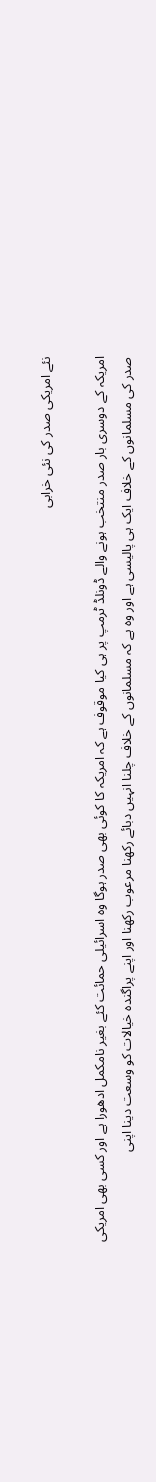نئے امریکی صدر کی نئی خرابی

امریکہ کے دوسری بار صدر منتخب ہونے والے ڈونلڈ ٹرمپ پر ہی کیا موقوف ہے کہ امریکہ کا کوئی بھی صدر ہوگا وہ اسرائیلی حمائت کئے بغیر نامکمل ادھورا ہے اور کسی بھی امریکی صدر کی مسلمانوں کے خلاف ایک ہی پالیسی ہے اور وہ ہے کہ مسلمانوں کے خلاف چلنا انہیں دبائے رکھنا مرعوب رکھنا اور اپنے پراگندہ خیالات کو وسعت دینا اپنی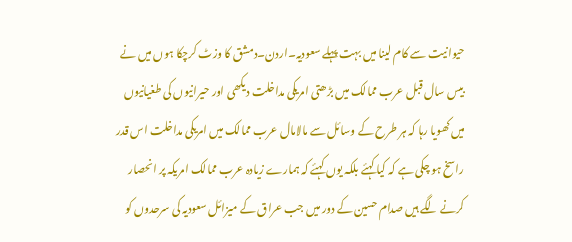حیوانیت سے کام لینا میں بہت پہلے سعودیہ۔اردن۔دمشق کا وزٹ کرچکا ہوں میں نے بیس سال قبل عرب ممالک میں بڑھتی امریکی مداخلت دیکھی اور حیرانیوں کی طغیانیوں میں کھویا رہا کہ ہر طرح کے وسائل سے مالامال عرب ممالک میں امریکی مداخلت اس قدر راسخ ہو چکی ہے کہ کیا کہئے بلکہ یوں کہئے کہ ہمارے زیادہ عرب ممالک امریکہ پر انحصار کرنے لگے ہیں صدام حسین کے دور میں جب عراق کے میزائل سعودیہ کی سرحدوں کو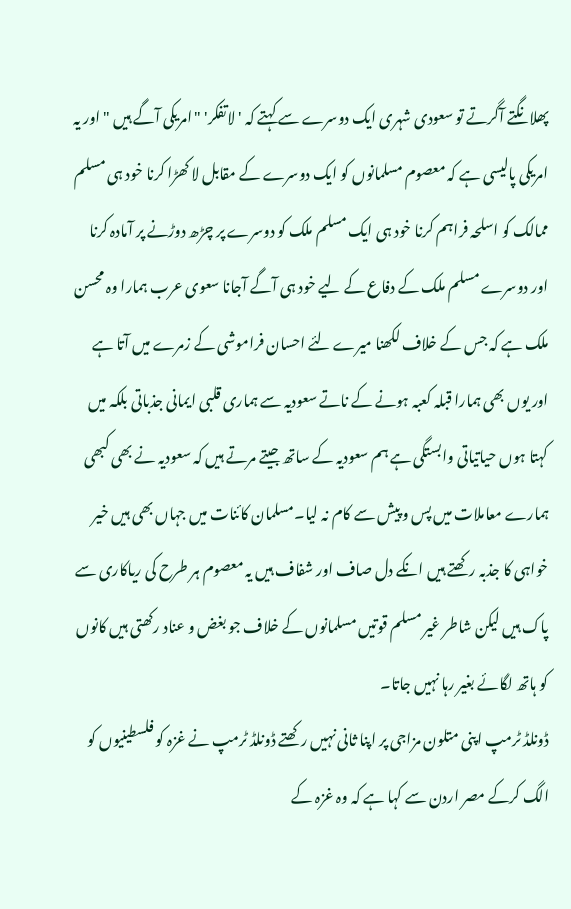پھلانگتے آگرتے تو سعودی شہری ایک دوسرے سے کہتے کہ ' لاتفکر' "امریکی آگے ہیں " اور یہ امریکی پالیسی ہے کہ معصوم مسلمانوں کو ایک دوسرے کے مقابل لا کھڑا کرنا خود ہی مسلم ممالک کو اسلحہ فراہم کرنا خود ہی ایک مسلم ملک کو دوسرے پر چڑھ دوڑنے پر آمادہ کرنا اور دوسرے مسلم ملک کے دفاع کے لیے خود ہی آگے آجانا سعوی عرب ہمارا وہ محسن ملک ہے کہ جس کے خلاف لکھنا میرے لئے احسان فراموشی کے زمرے میں آتا ہے اور یوں بھی ہمارا قبلہ کعبہ ہونے کے ناتے سعودیہ سے ہماری قلبی ایمانی جذباتی بلکہ میں کہتا ہوں حیاتیاتی وابستگی ہے ہم سعودیہ کے ساتھ جیتے مرتے ہیں کہ سعودیہ نے بھی کبھی ہمارے معاملات میں پس و پیش سے کام نہ لیا۔مسلمان کائنات میں جہاں بھی ہیں خیر خواہی کا جذبہ رکھتے ہیں انکے دل صاف اور شفاف ہیں یہ معصوم ہر طرح کی ریاکاری سے پاک ہیں لیکن شاطر غیر مسلم قوتیں مسلمانوں کے خلاف جو بغض و عناد رکھتی ہیں کانوں کو ہاتھ لگائے بغیر رہا نہیں جاتا۔
ڈونلڈ ٹرمپ اپنی متلون مزاجی پر اپنا ثانی نہیں رکھتے ڈونلڈ ٹرمپ نے غزہ کو فلسطینیوں کو الگ کرکے مصر اردن سے کہا ہے کہ وہ غزہ کے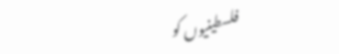فلسطینیوں کو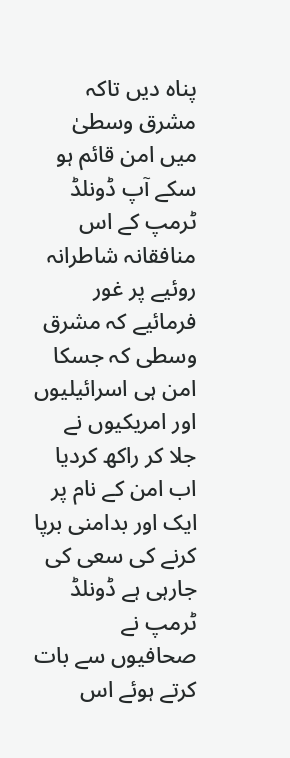پناہ دیں تاکہ مشرق وسطیٰ میں امن قائم ہو سکے آپ ڈونلڈ ٹرمپ کے اس منافقانہ شاطرانہ روئیے پر غور فرمائیے کہ مشرق وسطی کہ جسکا امن ہی اسرائیلیوں اور امریکیوں نے جلا کر راکھ کردیا اب امن کے نام پر ایک اور بدامنی برپا کرنے کی سعی کی جارہی ہے ڈونلڈ ٹرمپ نے صحافیوں سے بات کرتے ہوئے اس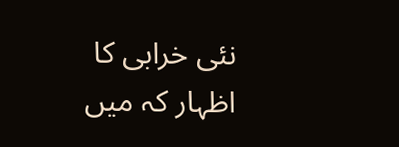نئی خرابی کا اظہار کہ میں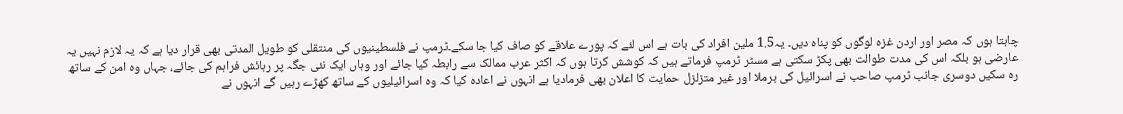چاہتا ہوں کہ مصر اور اردن غزہ لوگوں کو پناہ دیں۔ یہ1.5 ملین افراد کی بات ہے اس لئے کہ پورے علاقے کو صاف کیا جا سکے۔ٹرمپ نے فلسطینیوں کی منتقلی کو طویل المدتی بھی قرار دیا ہے کہ یہ لازم نہیں یہ عارضی ہو بلکہ اس کی مدت طوالت بھی پکڑ سکتی ہے مسٹر ٹرمپ فرماتے ہیں کہ کوشش کرتا ہوں کہ اکثر عرب ممالک سے رابطہ کیا جائے اور وہاں ایک نئی جگہ پر رہائش فراہم کی جائے، جہاں وہ امن کے ساتھ رہ سکیں دوسری جانب ٹرمپ صاحب نے اسرائیل کی برملا اور غیر متزلزل حمایت کا اعلان بھی فرمادیا ہے انہوں نے اعادہ کیا کہ وہ اسرائیلیوں کے ساتھ کھڑے رہیں گے انہوں نے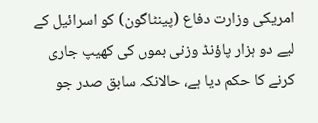امریکی وزارت دفاع (پینٹاگون) کو اسرائیل کے لیے دو ہزار پاؤنڈ وزنی بموں کی کھیپ جاری کرنے کا حکم دیا ہے، حالانکہ سابق صدر جو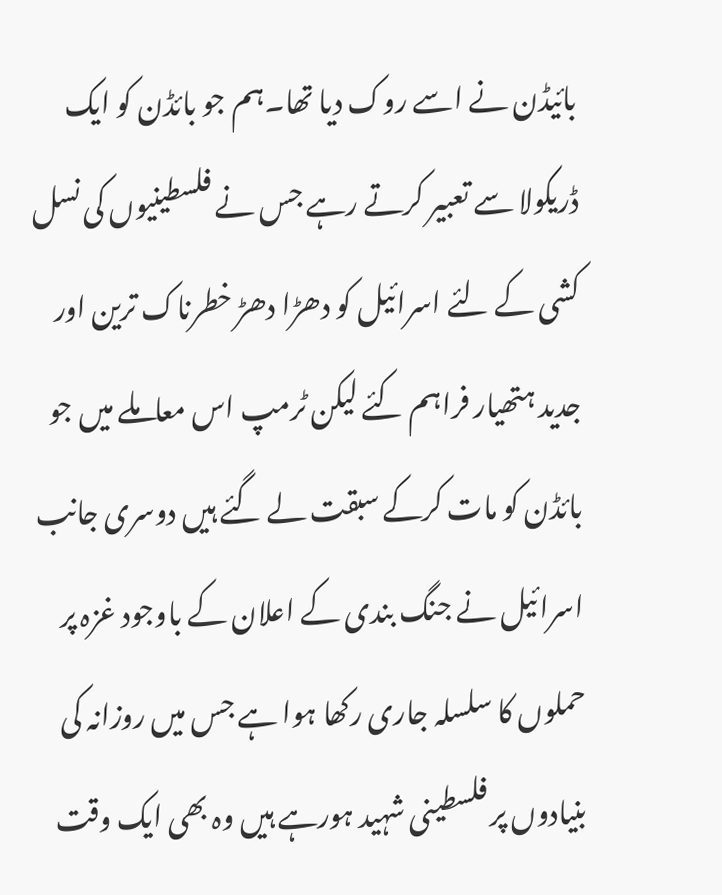بائیڈن نے اسے روک دیا تھا۔ہم جو بائڈن کو ایک ڈریکولا سے تعبیر کرتے رہے جس نے فلسطینیوں کی نسل کشی کے لئے اسرائیل کو دھڑا دھڑ خطرناک ترین اور جدید ہتھیار فراہم کئے لیکن ٹرمپ اس معاملے میں جو بائڈن کو مات کرکے سبقت لے گئے ہیں دوسری جانب اسرائیل نے جنگ بندی کے اعلان کے باوجود غزہ پر حملوں کا سلسلہ جاری رکھا ہوا ہے جس میں روزانہ کی بنیادوں پر فلسطینی شہید ہورہے ہیں وہ بھی ایک وقت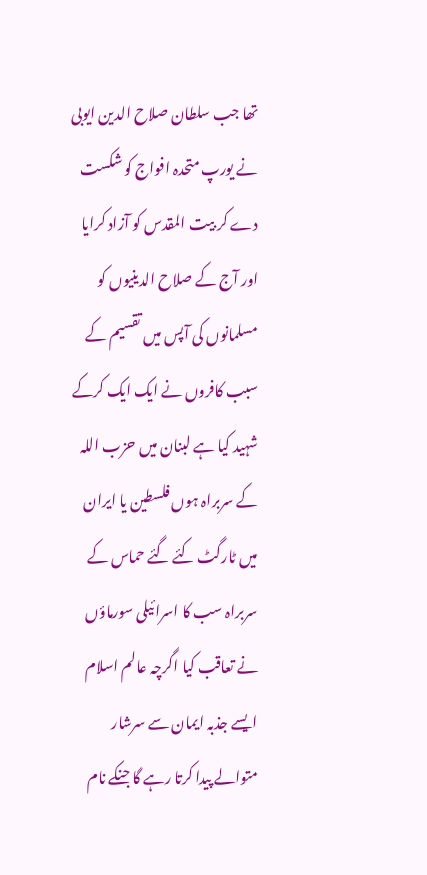تھا جب سلطان صلاح الدین ایوبی نے یورپ متحدہ افواج کو شکست دے کر بیت المقدس کو آزاد کرایا اور آج کے صلاح الدینیوں کو مسلمانوں کی آپس میں تقسیم کے سبب کافروں نے ایک ایک کرکے شہید کیا ہے لبنان میں حزب اللہ کے سربراہ ہوں فلسطین یا ایران میں ٹارگٹ کئے گئے حماس کے سربراہ سب کا اسرائیلی سورماؤں نے تعاقب کیا اگرچہ عالم اسلام ایسے جذبہ ایمان سے سرشار متوالے پیدا کرتا رہے گا جنکے نام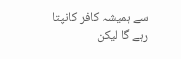سے ہمیشہ کافر کانپتا رہے گا لیکن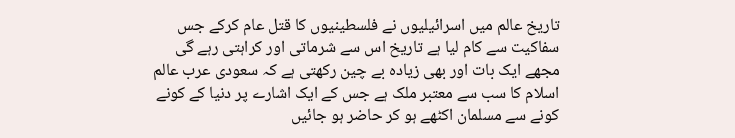تاریخ عالم میں اسرائیلیوں نے فلسطینیوں کا قتل عام کرکے جس سفاکیت سے کام لیا ہے تاریخ اس سے شرماتی اور کراہتی رہے گی مجھے ایک بات اور بھی زیادہ بے چین رکھتی ہے کہ سعودی عرب عالم اسلام کا سب سے معتبر ملک ہے جس کے ایک اشارے پر دنیا کے کونے کونے سے مسلمان اکٹھے ہو کر حاضر ہو جائیں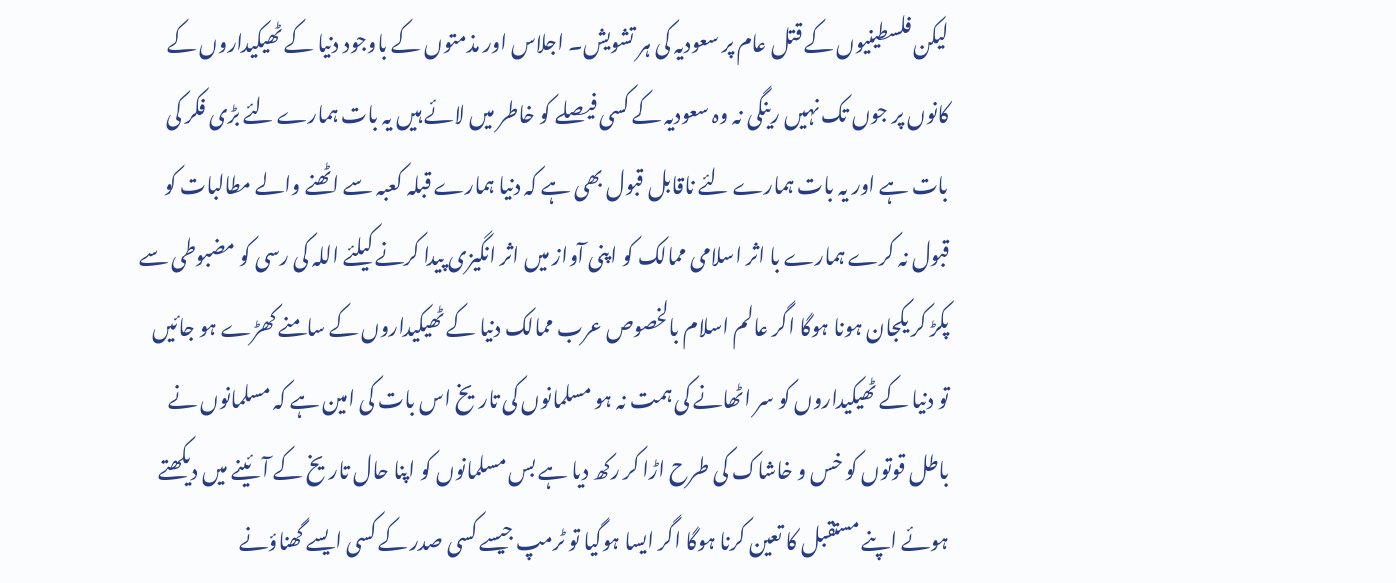لیکن فلسطینیوں کے قتل عام پر سعودیہ کی ہر تشویش۔ اجلاس اور مذمتوں کے باوجود دنیا کے ٹھیکیداروں کے کانوں پر جوں تک نہیں رینگی نہ وہ سعودیہ کے کسی فیصلے کو خاطر میں لائے ہیں یہ بات ہمارے لئے بڑی فکر کی بات ہے اور یہ بات ہمارے لئے ناقابل قبول بھی ہے کہ دنیا ہمارے قبلہ کعبہ سے اٹھنے والے مطالبات کو قبول نہ کرے ہمارے با اثر اسلامی ممالک کو اپنی آواز میں اثر انگیزی پیدا کرنے کیلئے اللہ کی رسی کو مضبوطی سے پکڑ کر یکجان ہونا ہوگا اگر عالم اسلام بالخصوص عرب ممالک دنیا کے ٹھیکیداروں کے سامنے کھڑے ہو جائیں تو دنیا کے ٹھیکیداروں کو سر اٹھانے کی ہمت نہ ہو مسلمانوں کی تاریخ اس بات کی امین ہے کہ مسلمانوں نے باطل قوتوں کو خس و خاشاک کی طرح اڑا کر رکھ دیا ہے بس مسلمانوں کو اپنا حال تاریخ کے آئینے میں دیکھتے ہوئے اپنے مستقبل کا تعین کرنا ہوگا اگر ایسا ہوگیا تو ٹرمپ جیسے کسی صدر کے کسی ایسے گھناؤنے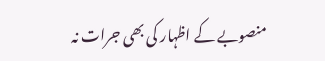منصوبے کے اظہار کی بھی جرات نہ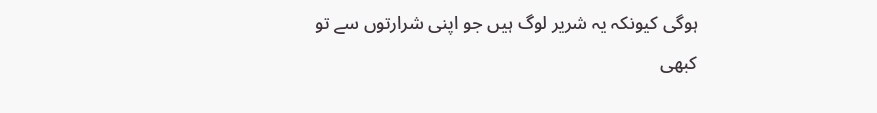ہوگی کیونکہ یہ شریر لوگ ہیں جو اپنی شرارتوں سے تو کبھی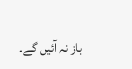باز نہ آئیں گے۔